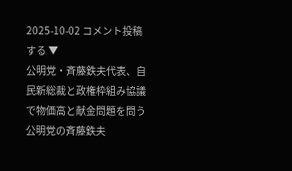2025-10-02 コメント投稿する ▼
公明党・斉藤鉄夫代表、自民新総裁と政権枠組み協議で物価高と献金問題を問う
公明党の斉藤鉄夫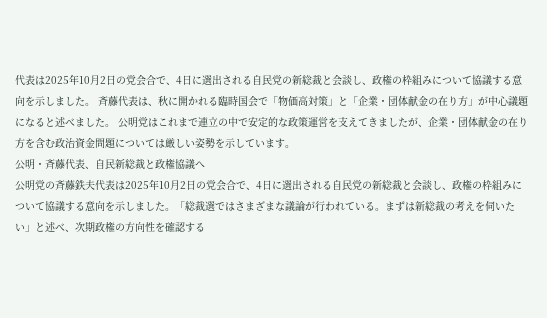代表は2025年10月2日の党会合で、4日に選出される自民党の新総裁と会談し、政権の枠組みについて協議する意向を示しました。 斉藤代表は、秋に開かれる臨時国会で「物価高対策」と「企業・団体献金の在り方」が中心議題になると述べました。 公明党はこれまで連立の中で安定的な政策運営を支えてきましたが、企業・団体献金の在り方を含む政治資金問題については厳しい姿勢を示しています。
公明・斉藤代表、自民新総裁と政権協議へ
公明党の斉藤鉄夫代表は2025年10月2日の党会合で、4日に選出される自民党の新総裁と会談し、政権の枠組みについて協議する意向を示しました。「総裁選ではさまざまな議論が行われている。まずは新総裁の考えを伺いたい」と述べ、次期政権の方向性を確認する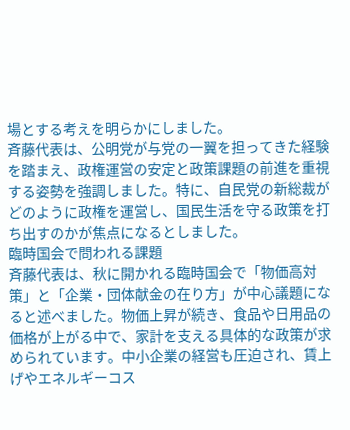場とする考えを明らかにしました。
斉藤代表は、公明党が与党の一翼を担ってきた経験を踏まえ、政権運営の安定と政策課題の前進を重視する姿勢を強調しました。特に、自民党の新総裁がどのように政権を運営し、国民生活を守る政策を打ち出すのかが焦点になるとしました。
臨時国会で問われる課題
斉藤代表は、秋に開かれる臨時国会で「物価高対策」と「企業・団体献金の在り方」が中心議題になると述べました。物価上昇が続き、食品や日用品の価格が上がる中で、家計を支える具体的な政策が求められています。中小企業の経営も圧迫され、賃上げやエネルギーコス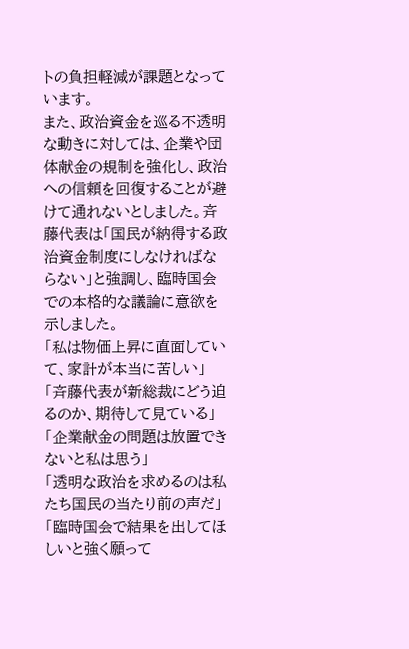トの負担軽減が課題となっています。
また、政治資金を巡る不透明な動きに対しては、企業や団体献金の規制を強化し、政治への信頼を回復することが避けて通れないとしました。斉藤代表は「国民が納得する政治資金制度にしなければならない」と強調し、臨時国会での本格的な議論に意欲を示しました。
「私は物価上昇に直面していて、家計が本当に苦しい」
「斉藤代表が新総裁にどう迫るのか、期待して見ている」
「企業献金の問題は放置できないと私は思う」
「透明な政治を求めるのは私たち国民の当たり前の声だ」
「臨時国会で結果を出してほしいと強く願って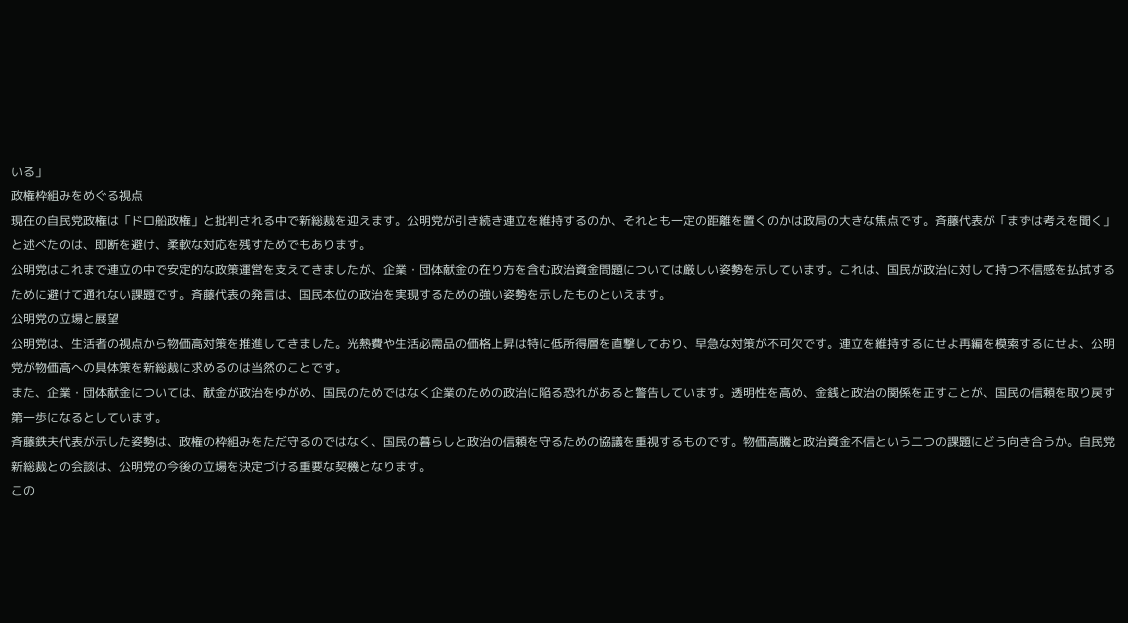いる」
政権枠組みをめぐる視点
現在の自民党政権は「ドロ船政権」と批判される中で新総裁を迎えます。公明党が引き続き連立を維持するのか、それとも一定の距離を置くのかは政局の大きな焦点です。斉藤代表が「まずは考えを聞く」と述べたのは、即断を避け、柔軟な対応を残すためでもあります。
公明党はこれまで連立の中で安定的な政策運営を支えてきましたが、企業・団体献金の在り方を含む政治資金問題については厳しい姿勢を示しています。これは、国民が政治に対して持つ不信感を払拭するために避けて通れない課題です。斉藤代表の発言は、国民本位の政治を実現するための強い姿勢を示したものといえます。
公明党の立場と展望
公明党は、生活者の視点から物価高対策を推進してきました。光熱費や生活必需品の価格上昇は特に低所得層を直撃しており、早急な対策が不可欠です。連立を維持するにせよ再編を模索するにせよ、公明党が物価高への具体策を新総裁に求めるのは当然のことです。
また、企業・団体献金については、献金が政治をゆがめ、国民のためではなく企業のための政治に陥る恐れがあると警告しています。透明性を高め、金銭と政治の関係を正すことが、国民の信頼を取り戻す第一歩になるとしています。
斉藤鉄夫代表が示した姿勢は、政権の枠組みをただ守るのではなく、国民の暮らしと政治の信頼を守るための協議を重視するものです。物価高騰と政治資金不信という二つの課題にどう向き合うか。自民党新総裁との会談は、公明党の今後の立場を決定づける重要な契機となります。
この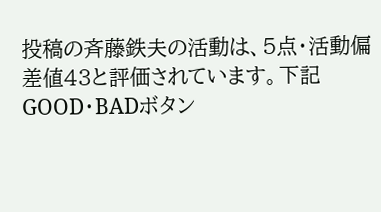投稿の斉藤鉄夫の活動は、5点・活動偏差値43と評価されています。下記GOOD・BADボタン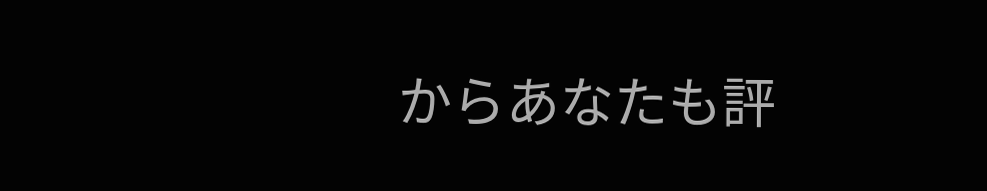からあなたも評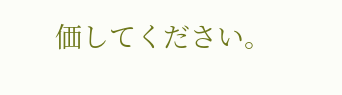価してください。